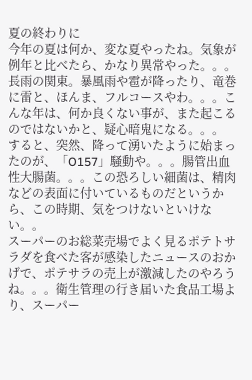夏の終わりに
今年の夏は何か、変な夏やったね。気象が例年と比べたら、かなり異常やった。。。長雨の関東。暴風雨や雹が降ったり、竜巻に雷と、ほんま、フルコースやわ。。。こんな年は、何か良くない事が、また起こるのではないかと、疑心暗鬼になる。。。
すると、突然、降って湧いたように始まったのが、「O157」騒動や。。。腸管出血性大腸菌。。。この恐ろしい細菌は、精肉などの表面に付いているものだというから、この時期、気をつけないといけない。。
スーパーのお総菜売場でよく見るポテトサラダを食べた客が感染したニュースのおかげで、ポテサラの売上が激減したのやろうね。。。衛生管理の行き届いた食品工場より、スーパー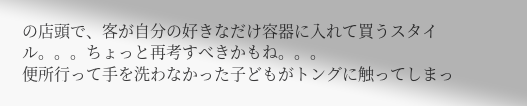の店頭で、客が自分の好きなだけ容器に入れて買うスタイル。。。ちょっと再考すべきかもね。。。
便所行って手を洗わなかった子どもがトングに触ってしまっ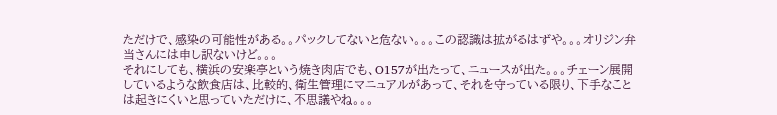ただけで、感染の可能性がある。。パックしてないと危ない。。。この認識は拡がるはずや。。。オリジン弁当さんには申し訳ないけど。。。
それにしても、横浜の安楽亭という焼き肉店でも、O157が出たって、ニュースが出た。。。チェーン展開しているような飲食店は、比較的、衛生管理にマニュアルがあって、それを守っている限り、下手なことは起きにくいと思っていただけに、不思議やね。。。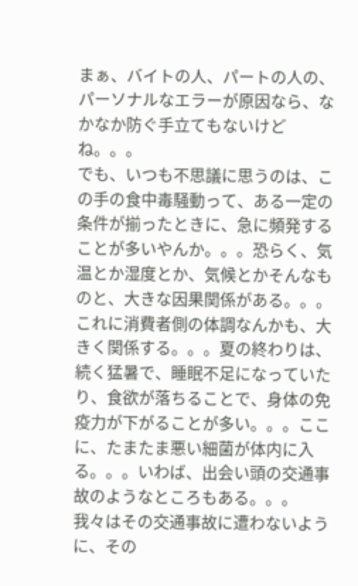まぁ、バイトの人、パートの人の、パーソナルなエラーが原因なら、なかなか防ぐ手立てもないけどね。。。
でも、いつも不思議に思うのは、この手の食中毒騒動って、ある一定の条件が揃ったときに、急に頻発することが多いやんか。。。恐らく、気温とか湿度とか、気候とかそんなものと、大きな因果関係がある。。。
これに消費者側の体調なんかも、大きく関係する。。。夏の終わりは、続く猛暑で、睡眠不足になっていたり、食欲が落ちることで、身体の免疫力が下がることが多い。。。ここに、たまたま悪い細菌が体内に入る。。。いわば、出会い頭の交通事故のようなところもある。。。
我々はその交通事故に遭わないように、その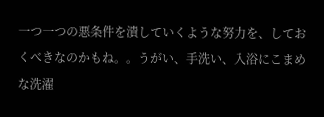一つ一つの悪条件を潰していくような努力を、しておくべきなのかもね。。うがい、手洗い、入浴にこまめな洗濯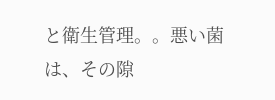と衛生管理。。悪い菌は、その隙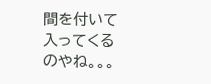間を付いて入ってくるのやね。。。